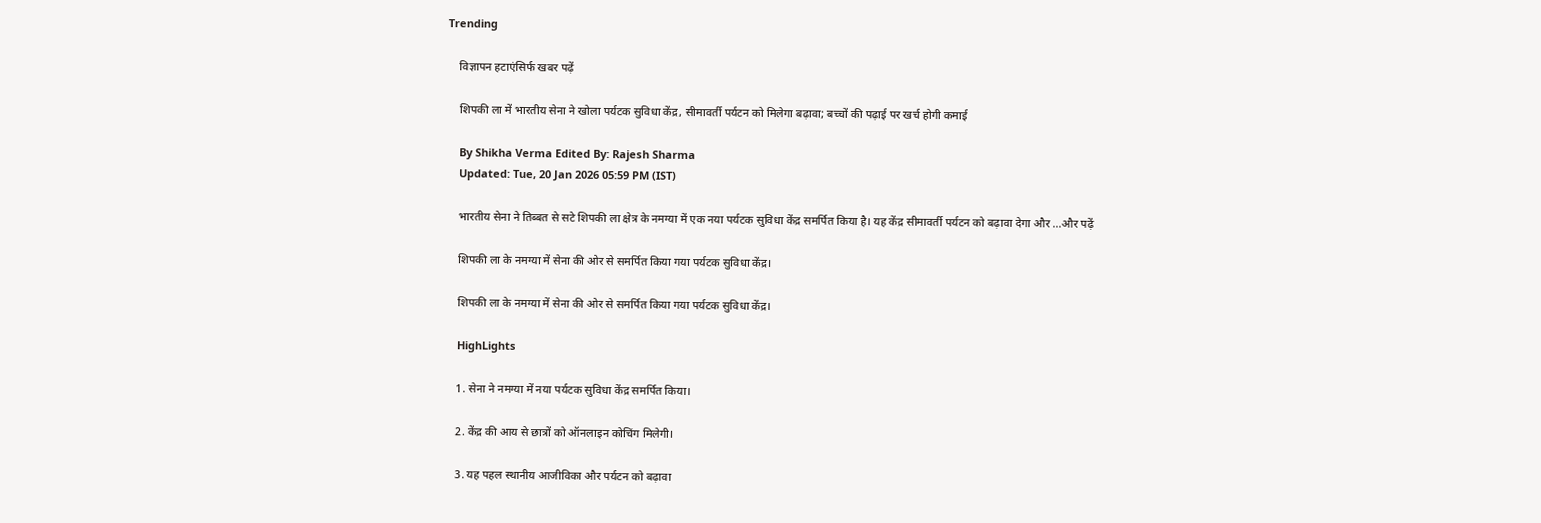Trending

    विज्ञापन हटाएंसिर्फ खबर पढ़ें

    शिपकी ला में भारतीय सेना ने खोला पर्यटक सुविधा केंद्र, सीमावर्ती पर्यटन को मिलेगा बढ़ावा; बच्चों की पढ़ाई पर खर्च होगी कमाई

    By Shikha Verma Edited By: Rajesh Sharma
    Updated: Tue, 20 Jan 2026 05:59 PM (IST)

    भारतीय सेना ने तिब्बत से सटे शिपकी ला क्षेत्र के नमग्या में एक नया पर्यटक सुविधा केंद्र समर्पित किया है। यह केंद्र सीमावर्ती पर्यटन को बढ़ावा देगा और ...और पढ़ें

    शिपकी ला के नमग्या में सेना की ओर से समर्पित किया गया पर्यटक सुविधा केंद्र।

    शिपकी ला के नमग्या में सेना की ओर से समर्पित किया गया पर्यटक सुविधा केंद्र।

    HighLights

    1. सेना ने नमग्या में नया पर्यटक सुविधा केंद्र समर्पित किया।

    2. केंद्र की आय से छात्रों को ऑनलाइन कोचिंग मिलेगी।

    3. यह पहल स्थानीय आजीविका और पर्यटन को बढ़ावा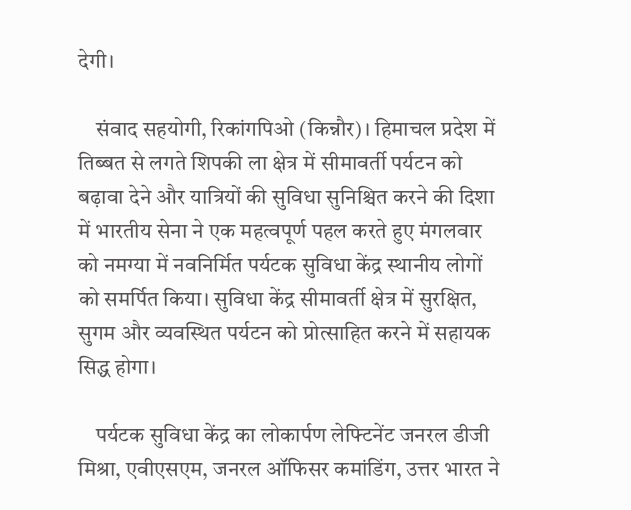देगी।

    संवाद सहयोगी, रिकांगपिओ (किन्नौर)। हिमाचल प्रदेश में तिब्बत से लगते शिपकी ला क्षेत्र में सीमावर्ती पर्यटन को बढ़ावा देने और यात्रियों की सुविधा सुनिश्चित करने की दिशा में भारतीय सेना ने एक महत्वपूर्ण पहल करते हुए मंगलवार को नमग्या में नवनिर्मित पर्यटक सुविधा केंद्र स्थानीय लोगों को समर्पित किया। सुविधा केंद्र सीमावर्ती क्षेत्र में सुरक्षित, सुगम और व्यवस्थित पर्यटन को प्रोत्साहित करने में सहायक सिद्ध होगा।

    पर्यटक सुविधा केंद्र का लोकार्पण लेफ्टिनेंट जनरल डीजी मिश्रा, एवीएसएम, जनरल ऑफिसर कमांडिंग, उत्तर भारत ने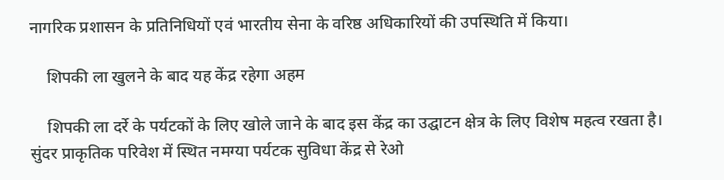नागरिक प्रशासन के प्रतिनिधियों एवं भारतीय सेना के वरिष्ठ अधिकारियों की उपस्थिति में किया।

    शिपकी ला खुलने के बाद यह केंद्र रहेगा अहम

    शिपकी ला दर्रे के पर्यटकों के लिए खोले जाने के बाद इस केंद्र का उद्घाटन क्षेत्र के लिए विशेष महत्व रखता है। सुंदर प्राकृतिक परिवेश में स्थित नमग्या पर्यटक सुविधा केंद्र से रेओ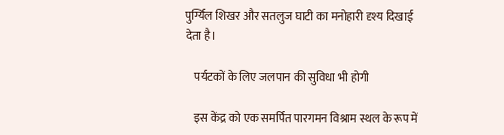पुर्ग्यिल शिखर और सतलुज घाटी का मनोहारी दृश्य दिखाई देता है।

    पर्यटकों के लिए जलपान की सुविधा भी होगी

    इस केंद्र को एक समर्पित पारगमन विश्राम स्थल के रूप में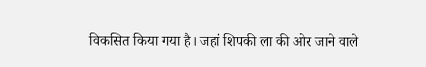विकसित किया गया है। जहां शिपकी ला की ओर जाने वाले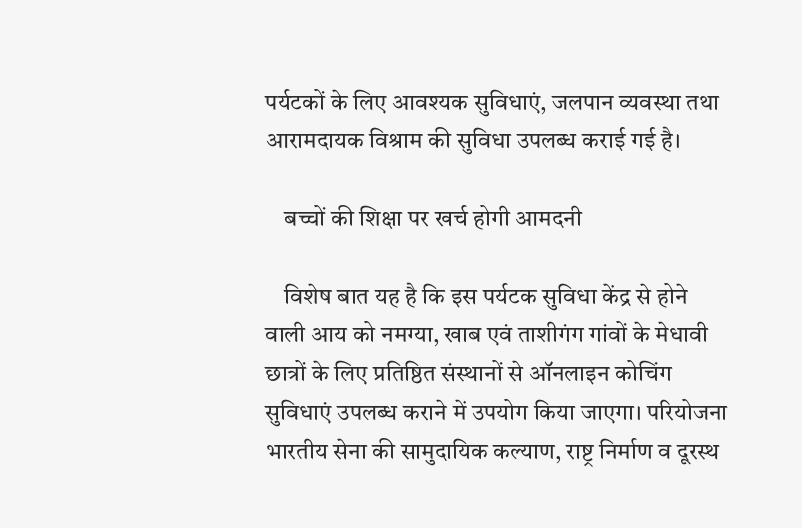पर्यटकों के लिए आवश्यक सुविधाएं, जलपान व्यवस्था तथा आरामदायक विश्राम की सुविधा उपलब्ध कराई गई है।

    बच्चों की शिक्षा पर खर्च होगी आमदनी

    विशेष बात यह है कि इस पर्यटक सुविधा केंद्र से होने वाली आय को नमग्या, खाब एवं ताशीगंग गांवों के मेधावी छात्रों के लिए प्रतिष्ठित संस्थानों से ऑनलाइन कोचिंग सुविधाएं उपलब्ध कराने में उपयोग किया जाएगा। परियोजना भारतीय सेना की सामुदायिक कल्याण, राष्ट्र निर्माण व दूरस्थ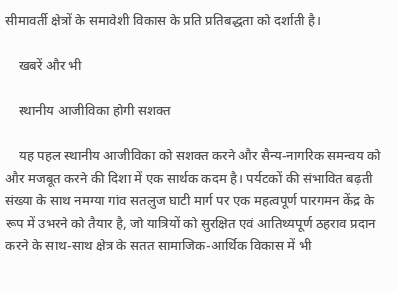सीमावर्ती क्षेत्रों के समावेशी विकास के प्रति प्रतिबद्धता को दर्शाती है।

    खबरें और भी

    स्थानीय आजीविका होगी सशक्त

    यह पहल स्थानीय आजीविका को सशक्त करने और सैन्य-नागरिक समन्वय को और मजबूत करने की दिशा में एक सार्थक कदम है। पर्यटकों की संभावित बढ़ती संख्या के साथ नमग्या गांव सतलुज घाटी मार्ग पर एक महत्वपूर्ण पारगमन केंद्र के रूप में उभरने को तैयार है, जो यात्रियों को सुरक्षित एवं आतिथ्यपूर्ण ठहराव प्रदान करने के साथ-साथ क्षेत्र के सतत सामाजिक-आर्थिक विकास में भी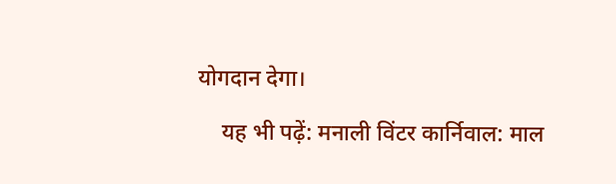योगदान देगा।

    यह भी पढ़ें: मनाली विंटर कार्निवाल: माल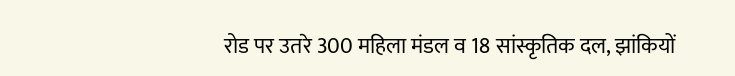रोड पर उतरे 300 महिला मंडल व 18 सांस्कृतिक दल, झांकियों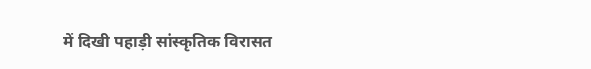में दिखी पहाड़ी सांस्कृतिक विरासत